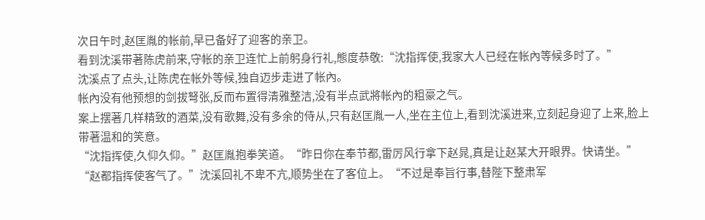次日午时,赵匡胤的帐前,早已备好了迎客的亲卫。
看到沈溪带著陈虎前来,守帐的亲卫连忙上前躬身行礼,態度恭敬:“沈指挥使,我家大人已经在帐內等候多时了。”
沈溪点了点头,让陈虎在帐外等候,独自迈步走进了帐內。
帐內没有他预想的剑拔弩张,反而布置得清雅整洁,没有半点武將帐內的粗豪之气。
案上摆著几样精致的酒菜,没有歌舞,没有多余的侍从,只有赵匡胤一人,坐在主位上,看到沈溪进来,立刻起身迎了上来,脸上带著温和的笑意。
“沈指挥使,久仰久仰。”赵匡胤抱拳笑道。“昨日你在奉节都,雷厉风行拿下赵晁,真是让赵某大开眼界。快请坐。”
“赵都指挥使客气了。”沈溪回礼不卑不亢,顺势坐在了客位上。“不过是奉旨行事,替陛下整肃军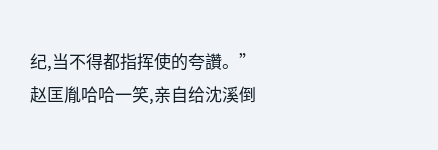纪,当不得都指挥使的夸讚。”
赵匡胤哈哈一笑,亲自给沈溪倒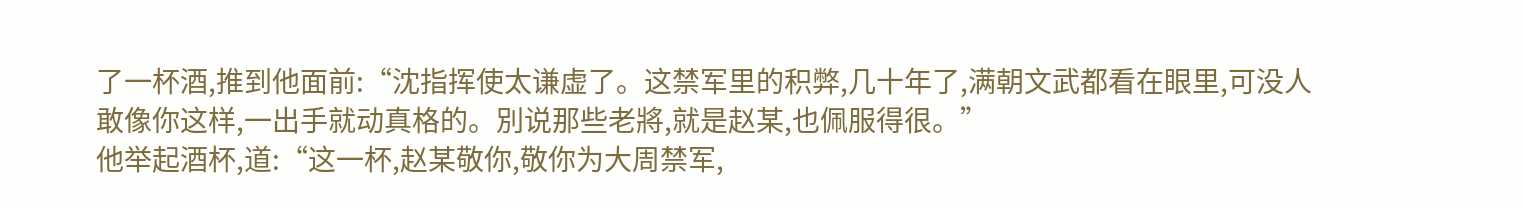了一杯酒,推到他面前:“沈指挥使太谦虚了。这禁军里的积弊,几十年了,满朝文武都看在眼里,可没人敢像你这样,一出手就动真格的。別说那些老將,就是赵某,也佩服得很。”
他举起酒杯,道:“这一杯,赵某敬你,敬你为大周禁军,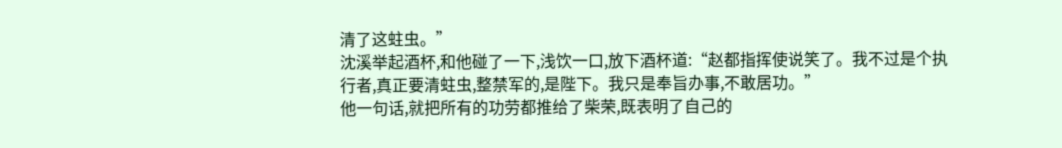清了这蛀虫。”
沈溪举起酒杯,和他碰了一下,浅饮一口,放下酒杯道:“赵都指挥使说笑了。我不过是个执行者,真正要清蛀虫,整禁军的,是陛下。我只是奉旨办事,不敢居功。”
他一句话,就把所有的功劳都推给了柴荣,既表明了自己的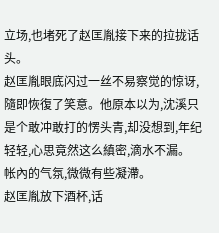立场,也堵死了赵匡胤接下来的拉拢话头。
赵匡胤眼底闪过一丝不易察觉的惊讶,隨即恢復了笑意。他原本以为,沈溪只是个敢冲敢打的愣头青,却没想到,年纪轻轻,心思竟然这么縝密,滴水不漏。
帐內的气氛,微微有些凝滯。
赵匡胤放下酒杯,话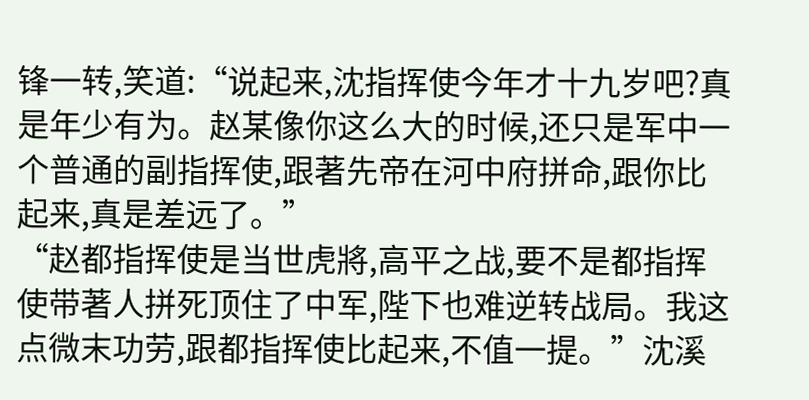锋一转,笑道:“说起来,沈指挥使今年才十九岁吧?真是年少有为。赵某像你这么大的时候,还只是军中一个普通的副指挥使,跟著先帝在河中府拼命,跟你比起来,真是差远了。”
“赵都指挥使是当世虎將,高平之战,要不是都指挥使带著人拼死顶住了中军,陛下也难逆转战局。我这点微末功劳,跟都指挥使比起来,不值一提。”沈溪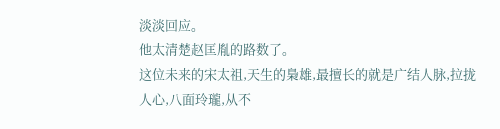淡淡回应。
他太清楚赵匡胤的路数了。
这位未来的宋太祖,天生的梟雄,最擅长的就是广结人脉,拉拢人心,八面玲瓏,从不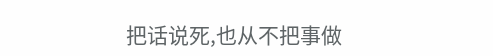把话说死,也从不把事做